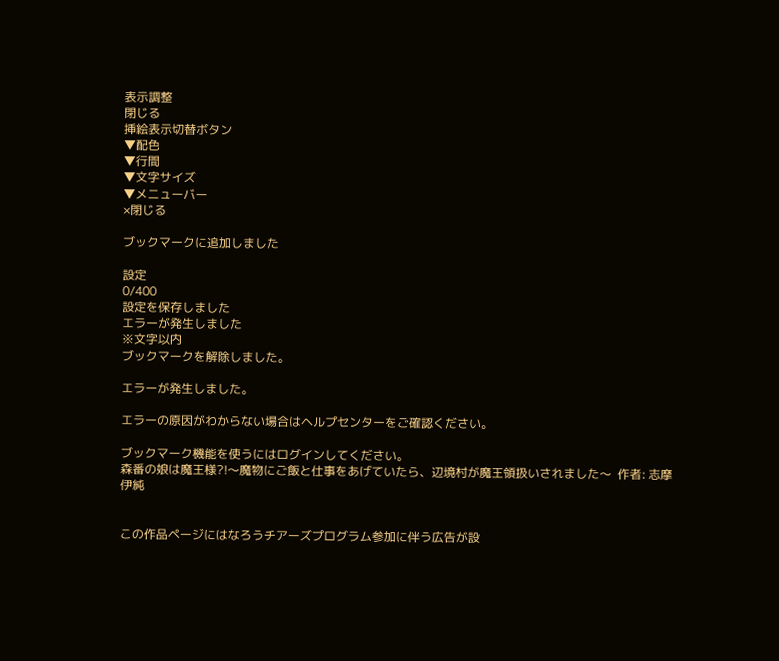表示調整
閉じる
挿絵表示切替ボタン
▼配色
▼行間
▼文字サイズ
▼メニューバー
×閉じる

ブックマークに追加しました

設定
0/400
設定を保存しました
エラーが発生しました
※文字以内
ブックマークを解除しました。

エラーが発生しました。

エラーの原因がわからない場合はヘルプセンターをご確認ください。

ブックマーク機能を使うにはログインしてください。
森番の娘は魔王様?!〜魔物にご飯と仕事をあげていたら、辺境村が魔王領扱いされました〜  作者: 志摩 伊純


この作品ページにはなろうチアーズプログラム参加に伴う広告が設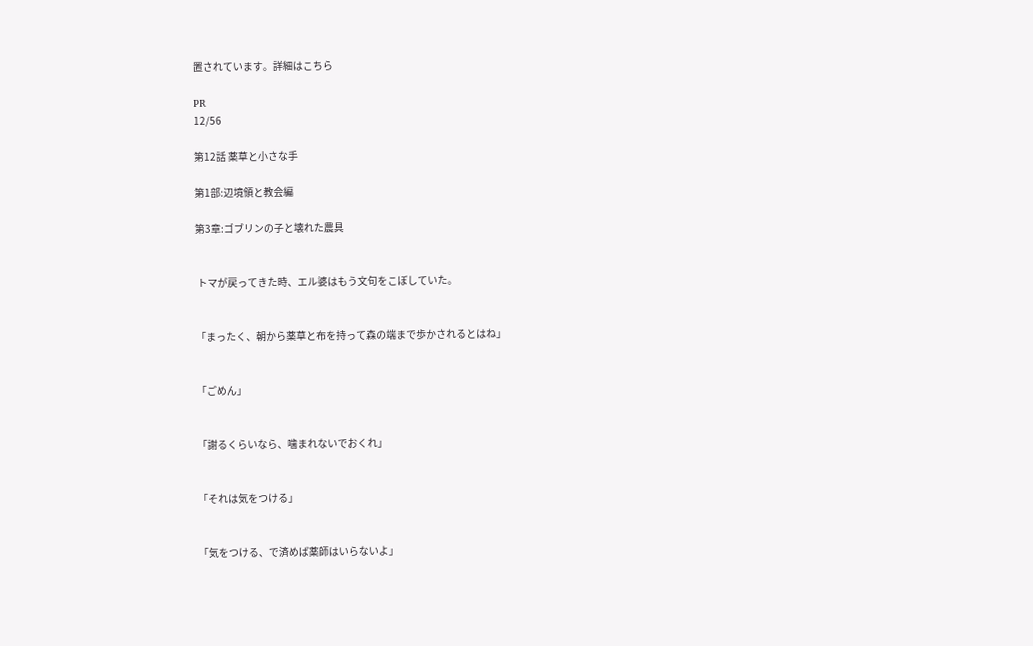置されています。詳細はこちら

PR
12/56

第12話 薬草と小さな手

第1部:辺境領と教会編

第3章:ゴブリンの子と壊れた農具


 トマが戻ってきた時、エル婆はもう文句をこぼしていた。


「まったく、朝から薬草と布を持って森の端まで歩かされるとはね」


「ごめん」


「謝るくらいなら、噛まれないでおくれ」


「それは気をつける」


「気をつける、で済めば薬師はいらないよ」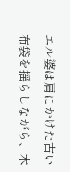エル婆は肩にかけた古い布袋を揺らしながら、木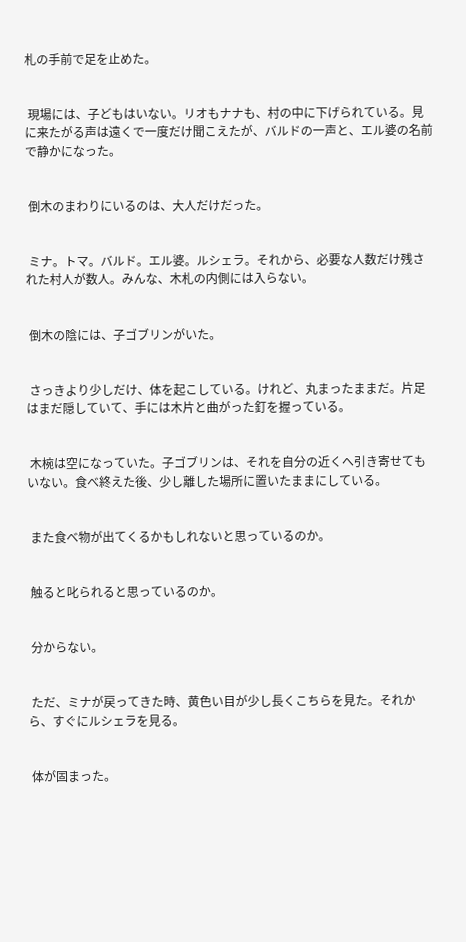札の手前で足を止めた。


 現場には、子どもはいない。リオもナナも、村の中に下げられている。見に来たがる声は遠くで一度だけ聞こえたが、バルドの一声と、エル婆の名前で静かになった。


 倒木のまわりにいるのは、大人だけだった。


 ミナ。トマ。バルド。エル婆。ルシェラ。それから、必要な人数だけ残された村人が数人。みんな、木札の内側には入らない。


 倒木の陰には、子ゴブリンがいた。


 さっきより少しだけ、体を起こしている。けれど、丸まったままだ。片足はまだ隠していて、手には木片と曲がった釘を握っている。


 木椀は空になっていた。子ゴブリンは、それを自分の近くへ引き寄せてもいない。食べ終えた後、少し離した場所に置いたままにしている。


 また食べ物が出てくるかもしれないと思っているのか。


 触ると叱られると思っているのか。


 分からない。


 ただ、ミナが戻ってきた時、黄色い目が少し長くこちらを見た。それから、すぐにルシェラを見る。


 体が固まった。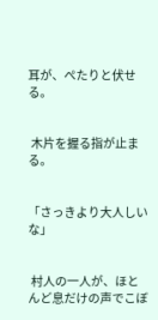耳が、ぺたりと伏せる。


 木片を握る指が止まる。


「さっきより大人しいな」


 村人の一人が、ほとんど息だけの声でこぼ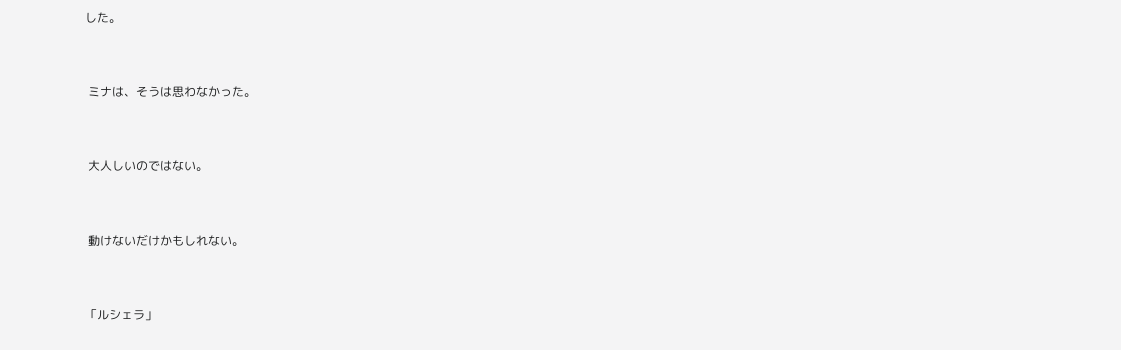した。


 ミナは、そうは思わなかった。


 大人しいのではない。


 動けないだけかもしれない。


「ルシェラ」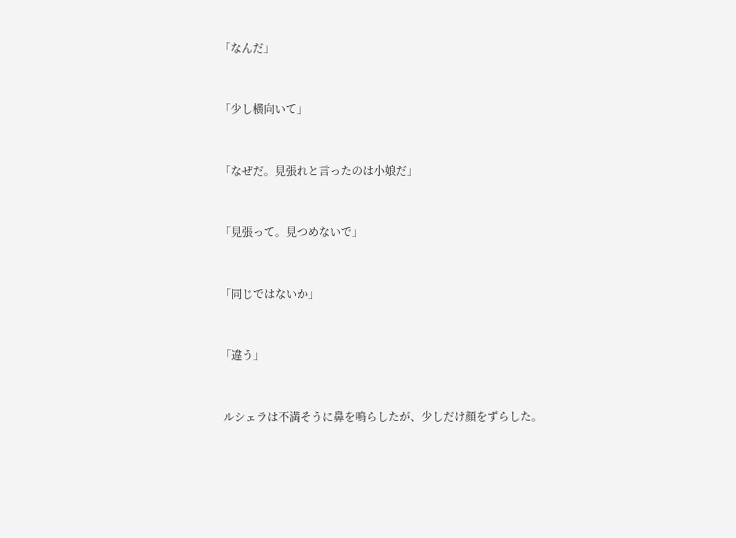「なんだ」


「少し横向いて」


「なぜだ。見張れと言ったのは小娘だ」


「見張って。見つめないで」


「同じではないか」


「違う」


 ルシェラは不満そうに鼻を鳴らしたが、少しだけ顔をずらした。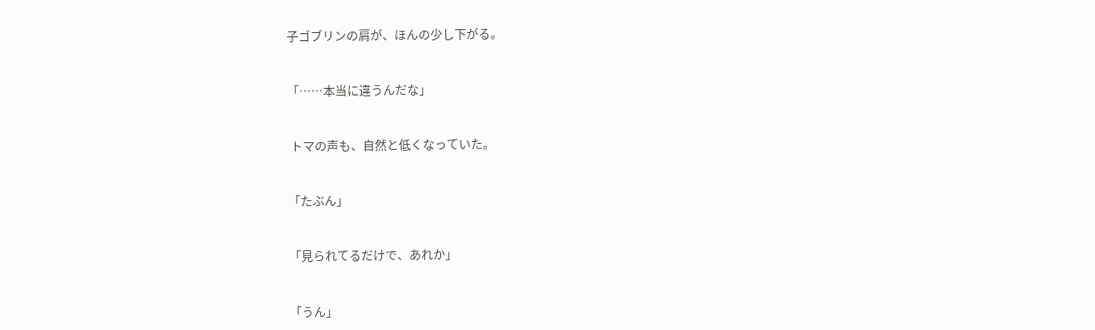子ゴブリンの肩が、ほんの少し下がる。


「……本当に違うんだな」


 トマの声も、自然と低くなっていた。


「たぶん」


「見られてるだけで、あれか」


「うん」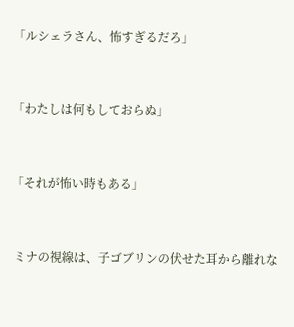「ルシェラさん、怖すぎるだろ」


「わたしは何もしておらぬ」


「それが怖い時もある」


 ミナの視線は、子ゴブリンの伏せた耳から離れな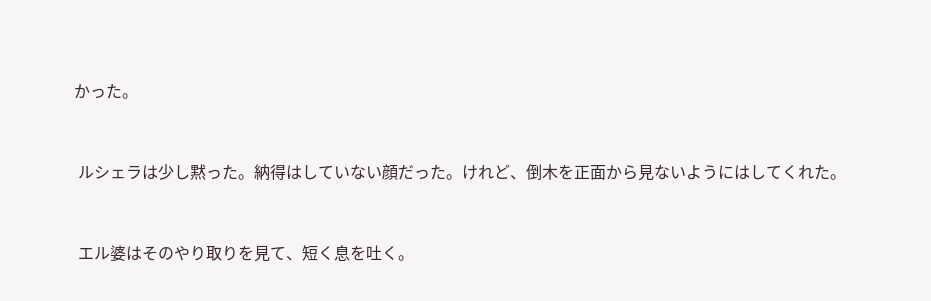かった。


 ルシェラは少し黙った。納得はしていない顔だった。けれど、倒木を正面から見ないようにはしてくれた。


 エル婆はそのやり取りを見て、短く息を吐く。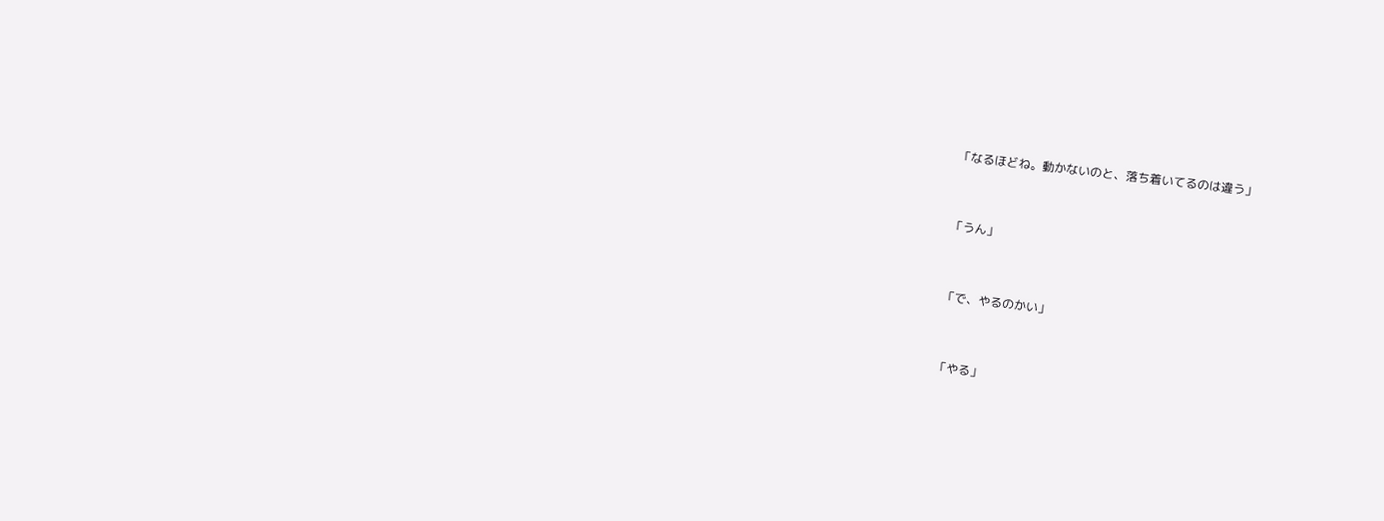「なるほどね。動かないのと、落ち着いてるのは違う」


「うん」


「で、やるのかい」


「やる」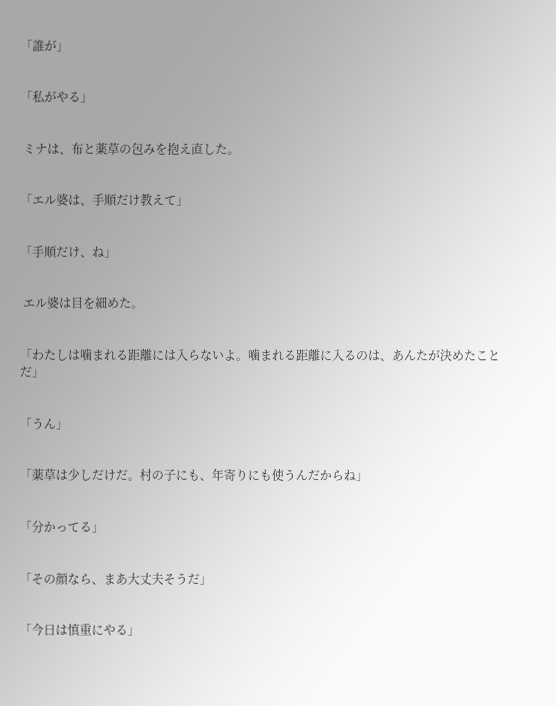「誰が」


「私がやる」


 ミナは、布と薬草の包みを抱え直した。


「エル婆は、手順だけ教えて」


「手順だけ、ね」


 エル婆は目を細めた。


「わたしは噛まれる距離には入らないよ。噛まれる距離に入るのは、あんたが決めたことだ」


「うん」


「薬草は少しだけだ。村の子にも、年寄りにも使うんだからね」


「分かってる」


「その顔なら、まあ大丈夫そうだ」


「今日は慎重にやる」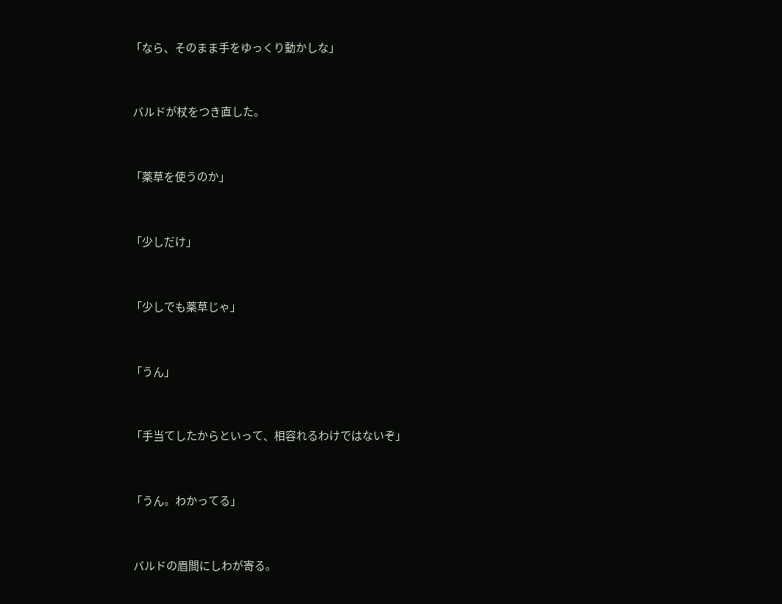「なら、そのまま手をゆっくり動かしな」


 バルドが杖をつき直した。


「薬草を使うのか」


「少しだけ」


「少しでも薬草じゃ」


「うん」


「手当てしたからといって、相容れるわけではないぞ」


「うん。わかってる」


 バルドの眉間にしわが寄る。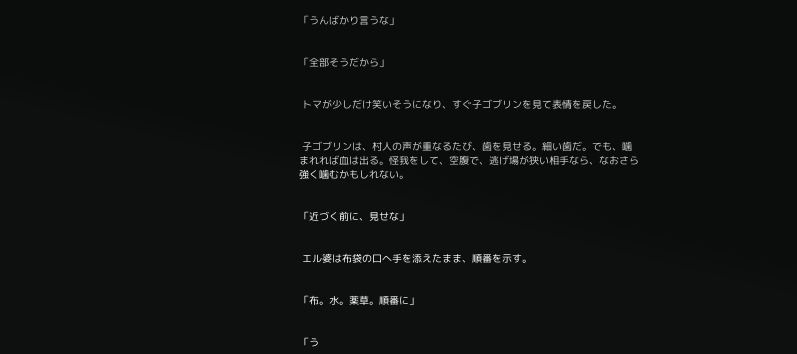「うんばかり言うな」


「全部そうだから」


 トマが少しだけ笑いそうになり、すぐ子ゴブリンを見て表情を戻した。


 子ゴブリンは、村人の声が重なるたび、歯を見せる。細い歯だ。でも、噛まれれば血は出る。怪我をして、空腹で、逃げ場が狭い相手なら、なおさら強く噛むかもしれない。


「近づく前に、見せな」


 エル婆は布袋の口へ手を添えたまま、順番を示す。


「布。水。薬草。順番に」


「う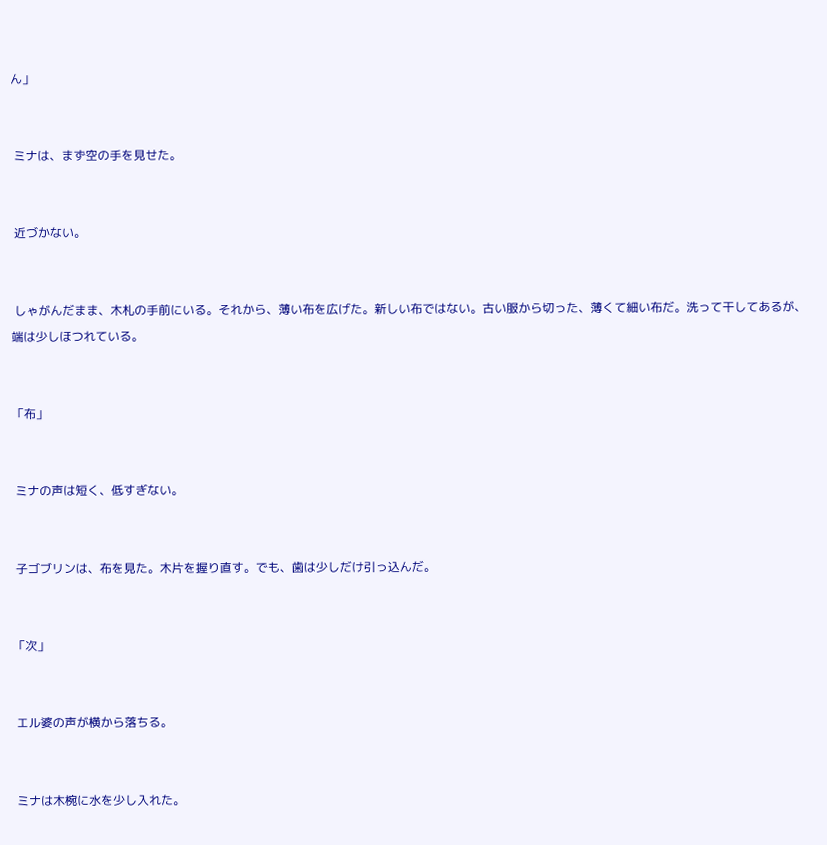ん」


 ミナは、まず空の手を見せた。


 近づかない。


 しゃがんだまま、木札の手前にいる。それから、薄い布を広げた。新しい布ではない。古い服から切った、薄くて細い布だ。洗って干してあるが、端は少しほつれている。


「布」


 ミナの声は短く、低すぎない。


 子ゴブリンは、布を見た。木片を握り直す。でも、歯は少しだけ引っ込んだ。


「次」


 エル婆の声が横から落ちる。


 ミナは木椀に水を少し入れた。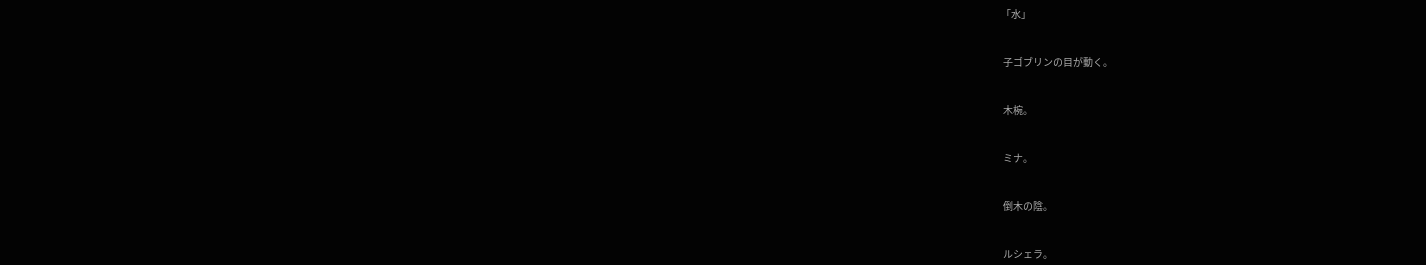「水」


 子ゴブリンの目が動く。


 木椀。


 ミナ。


 倒木の陰。


 ルシェラ。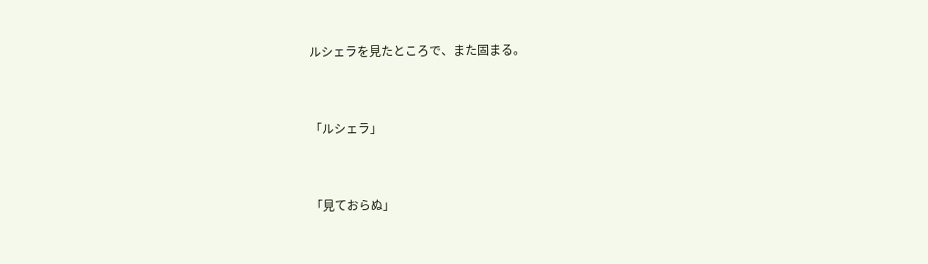ルシェラを見たところで、また固まる。


「ルシェラ」


「見ておらぬ」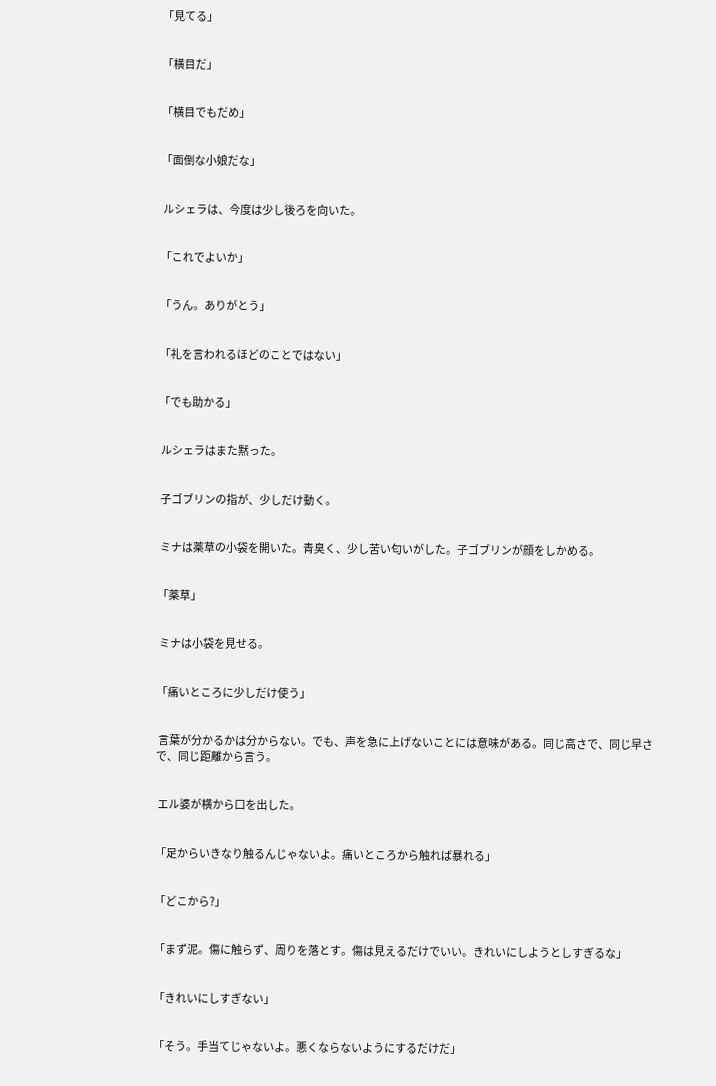「見てる」


「横目だ」


「横目でもだめ」


「面倒な小娘だな」


 ルシェラは、今度は少し後ろを向いた。


「これでよいか」


「うん。ありがとう」


「礼を言われるほどのことではない」


「でも助かる」


 ルシェラはまた黙った。


 子ゴブリンの指が、少しだけ動く。


 ミナは薬草の小袋を開いた。青臭く、少し苦い匂いがした。子ゴブリンが顔をしかめる。


「薬草」


 ミナは小袋を見せる。


「痛いところに少しだけ使う」


 言葉が分かるかは分からない。でも、声を急に上げないことには意味がある。同じ高さで、同じ早さで、同じ距離から言う。


 エル婆が横から口を出した。


「足からいきなり触るんじゃないよ。痛いところから触れば暴れる」


「どこから?」


「まず泥。傷に触らず、周りを落とす。傷は見えるだけでいい。きれいにしようとしすぎるな」


「きれいにしすぎない」


「そう。手当てじゃないよ。悪くならないようにするだけだ」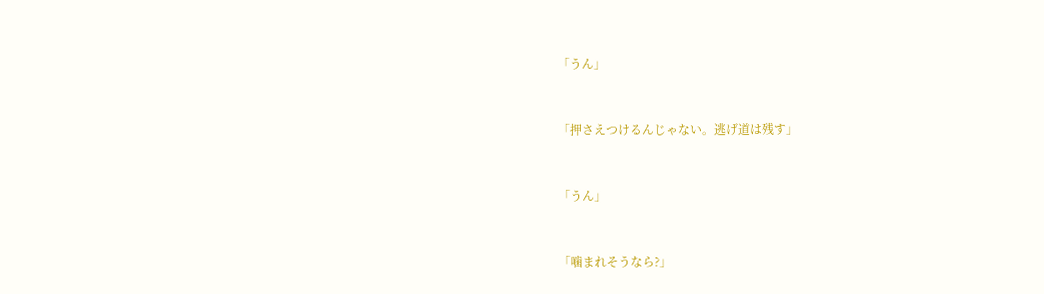「うん」


「押さえつけるんじゃない。逃げ道は残す」


「うん」


「噛まれそうなら?」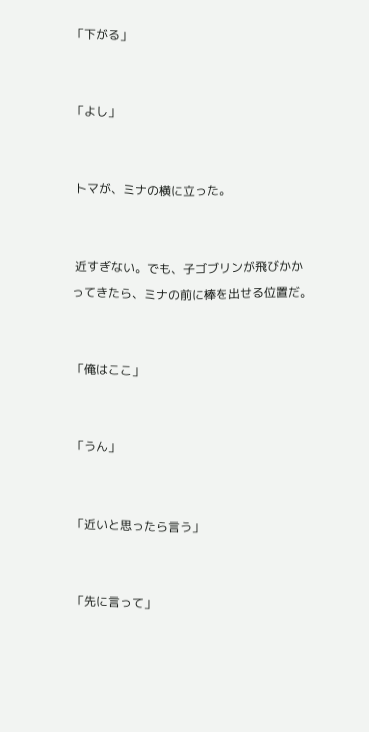「下がる」


「よし」


 トマが、ミナの横に立った。


 近すぎない。でも、子ゴブリンが飛びかかってきたら、ミナの前に棒を出せる位置だ。


「俺はここ」


「うん」


「近いと思ったら言う」


「先に言って」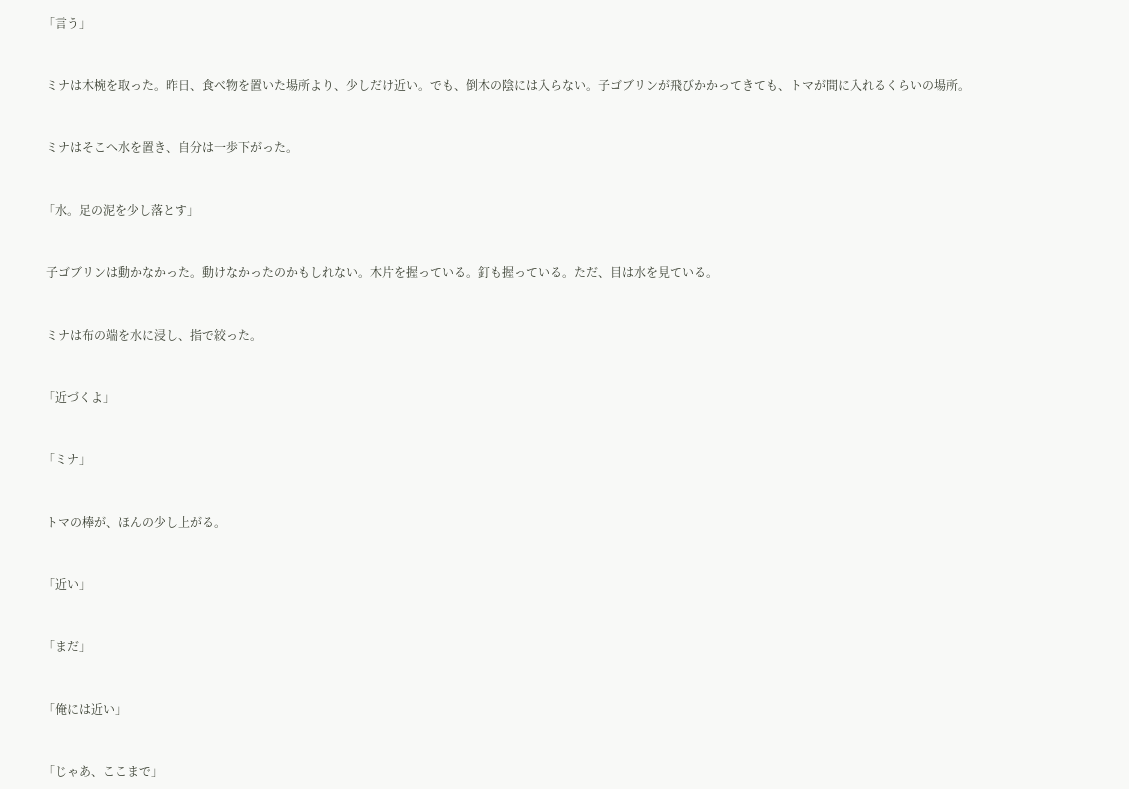「言う」


 ミナは木椀を取った。昨日、食べ物を置いた場所より、少しだけ近い。でも、倒木の陰には入らない。子ゴブリンが飛びかかってきても、トマが間に入れるくらいの場所。


 ミナはそこへ水を置き、自分は一歩下がった。


「水。足の泥を少し落とす」


 子ゴブリンは動かなかった。動けなかったのかもしれない。木片を握っている。釘も握っている。ただ、目は水を見ている。


 ミナは布の端を水に浸し、指で絞った。


「近づくよ」


「ミナ」


 トマの棒が、ほんの少し上がる。


「近い」


「まだ」


「俺には近い」


「じゃあ、ここまで」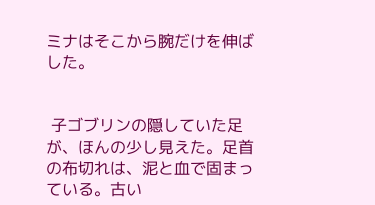ミナはそこから腕だけを伸ばした。


 子ゴブリンの隠していた足が、ほんの少し見えた。足首の布切れは、泥と血で固まっている。古い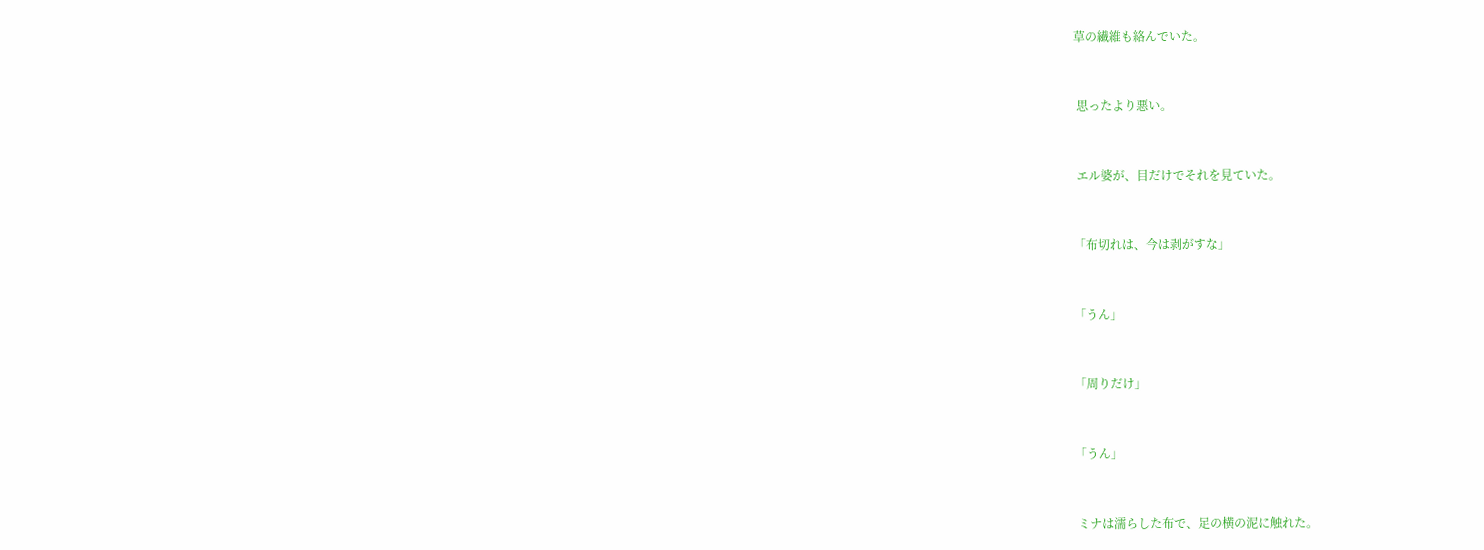草の繊維も絡んでいた。


 思ったより悪い。


 エル婆が、目だけでそれを見ていた。


「布切れは、今は剥がすな」


「うん」


「周りだけ」


「うん」


 ミナは濡らした布で、足の横の泥に触れた。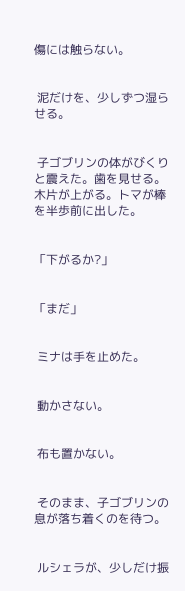傷には触らない。


 泥だけを、少しずつ湿らせる。


 子ゴブリンの体がびくりと震えた。歯を見せる。木片が上がる。トマが棒を半歩前に出した。


「下がるか?」


「まだ」


 ミナは手を止めた。


 動かさない。


 布も置かない。


 そのまま、子ゴブリンの息が落ち着くのを待つ。


 ルシェラが、少しだけ振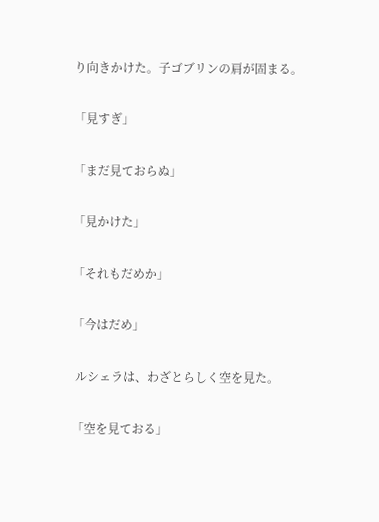り向きかけた。子ゴブリンの肩が固まる。


「見すぎ」


「まだ見ておらぬ」


「見かけた」


「それもだめか」


「今はだめ」


 ルシェラは、わざとらしく空を見た。


「空を見ておる」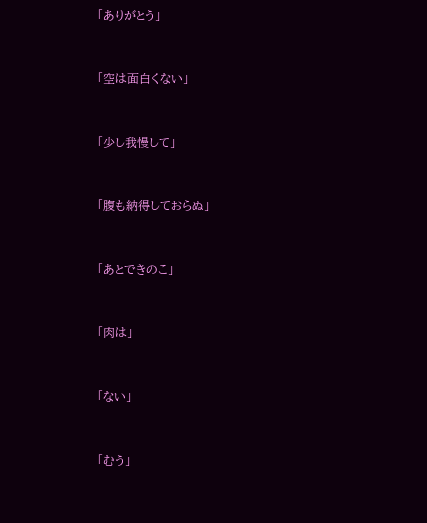「ありがとう」


「空は面白くない」


「少し我慢して」


「腹も納得しておらぬ」


「あとできのこ」


「肉は」


「ない」


「むう」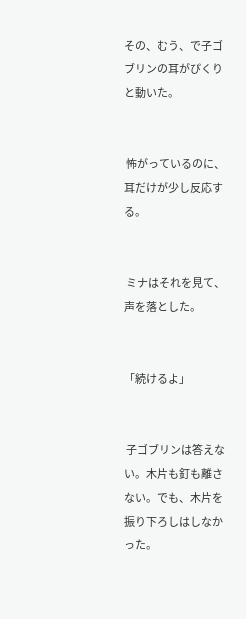その、むう、で子ゴブリンの耳がぴくりと動いた。


 怖がっているのに、耳だけが少し反応する。


 ミナはそれを見て、声を落とした。


「続けるよ」


 子ゴブリンは答えない。木片も釘も離さない。でも、木片を振り下ろしはしなかった。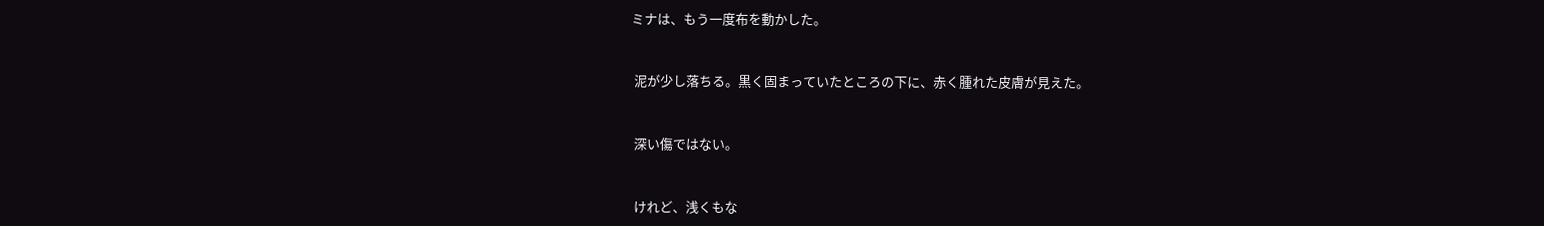ミナは、もう一度布を動かした。


 泥が少し落ちる。黒く固まっていたところの下に、赤く腫れた皮膚が見えた。


 深い傷ではない。


 けれど、浅くもな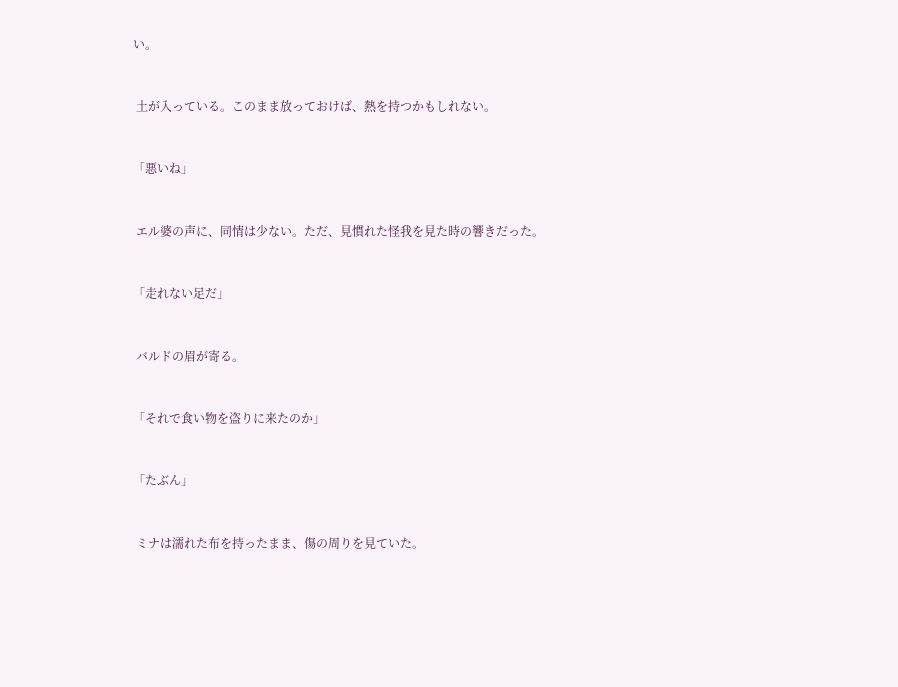い。


 土が入っている。このまま放っておけば、熱を持つかもしれない。


「悪いね」


 エル婆の声に、同情は少ない。ただ、見慣れた怪我を見た時の響きだった。


「走れない足だ」


 バルドの眉が寄る。


「それで食い物を盗りに来たのか」


「たぶん」


 ミナは濡れた布を持ったまま、傷の周りを見ていた。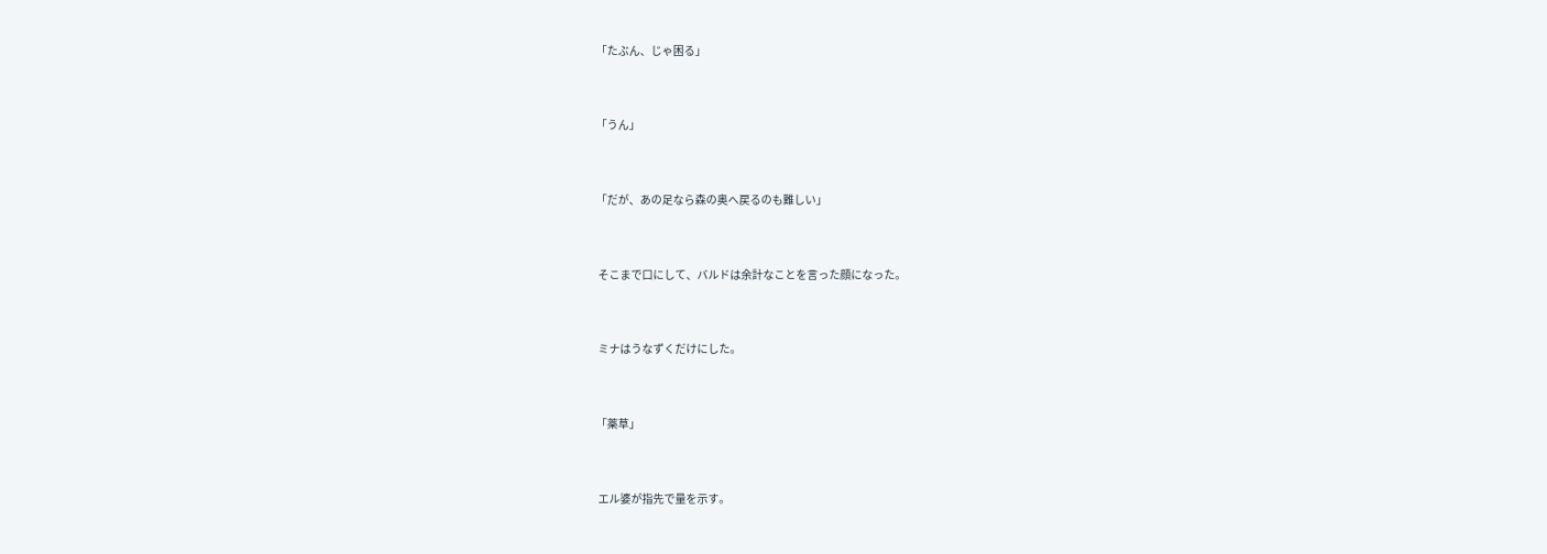「たぶん、じゃ困る」


「うん」


「だが、あの足なら森の奥へ戻るのも難しい」


 そこまで口にして、バルドは余計なことを言った顔になった。


 ミナはうなずくだけにした。


「薬草」


 エル婆が指先で量を示す。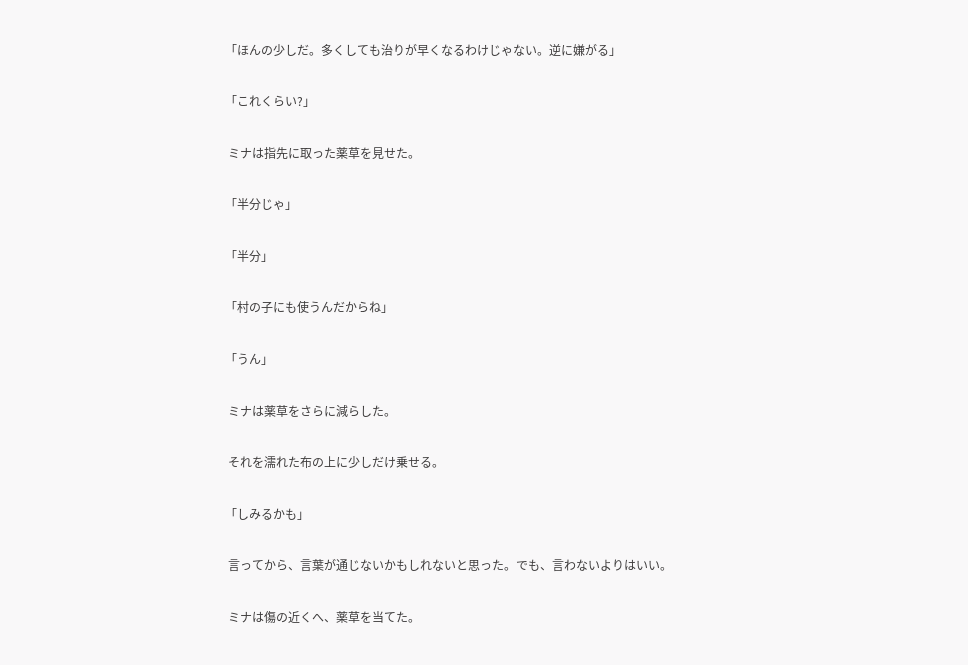「ほんの少しだ。多くしても治りが早くなるわけじゃない。逆に嫌がる」


「これくらい?」


 ミナは指先に取った薬草を見せた。


「半分じゃ」


「半分」


「村の子にも使うんだからね」


「うん」


 ミナは薬草をさらに減らした。


 それを濡れた布の上に少しだけ乗せる。


「しみるかも」


 言ってから、言葉が通じないかもしれないと思った。でも、言わないよりはいい。


 ミナは傷の近くへ、薬草を当てた。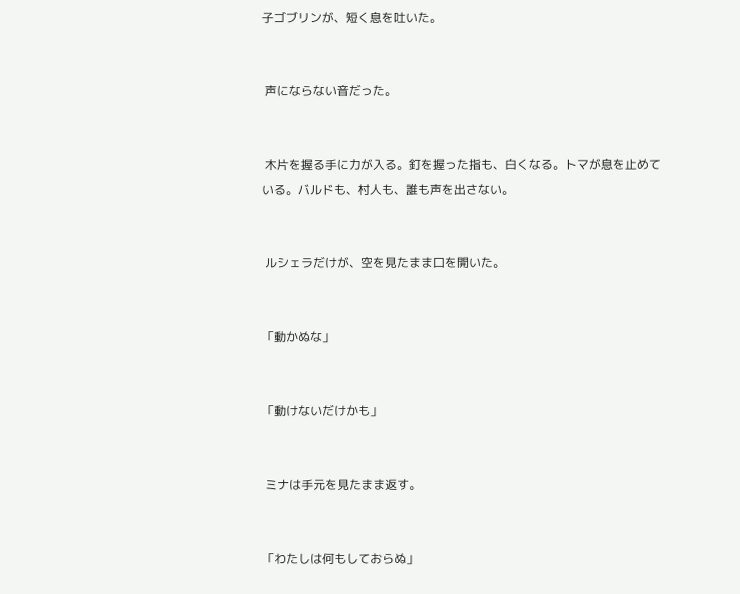子ゴブリンが、短く息を吐いた。


 声にならない音だった。


 木片を握る手に力が入る。釘を握った指も、白くなる。トマが息を止めている。バルドも、村人も、誰も声を出さない。


 ルシェラだけが、空を見たまま口を開いた。


「動かぬな」


「動けないだけかも」


 ミナは手元を見たまま返す。


「わたしは何もしておらぬ」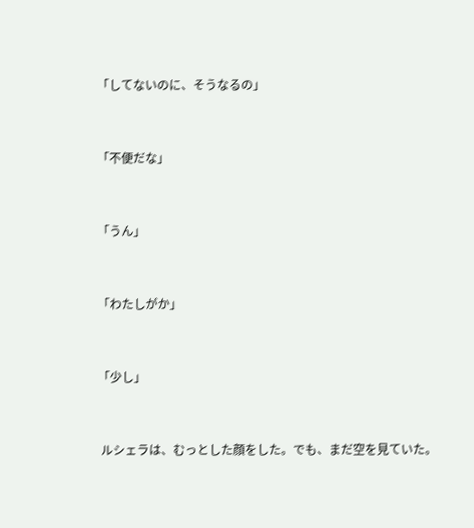「してないのに、そうなるの」


「不便だな」


「うん」


「わたしがか」


「少し」


 ルシェラは、むっとした顔をした。でも、まだ空を見ていた。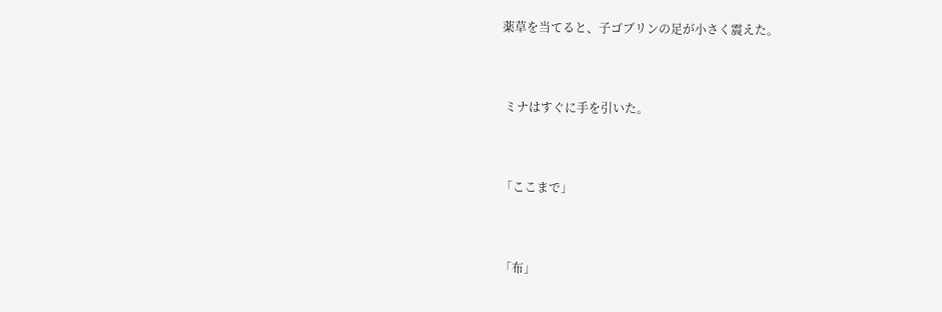薬草を当てると、子ゴブリンの足が小さく震えた。


 ミナはすぐに手を引いた。


「ここまで」


「布」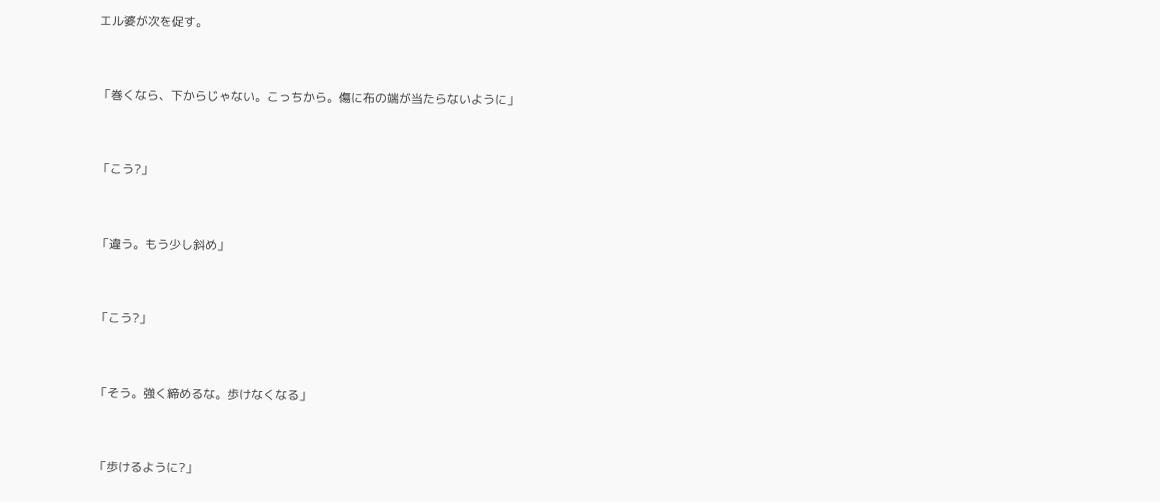エル婆が次を促す。


「巻くなら、下からじゃない。こっちから。傷に布の端が当たらないように」


「こう?」


「違う。もう少し斜め」


「こう?」


「そう。強く締めるな。歩けなくなる」


「歩けるように?」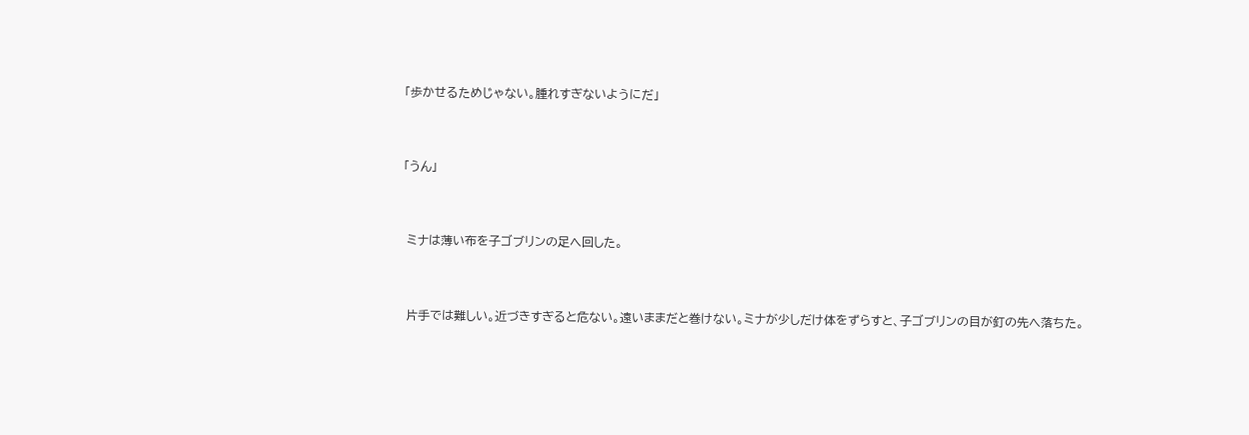「歩かせるためじゃない。腫れすぎないようにだ」


「うん」


 ミナは薄い布を子ゴブリンの足へ回した。


 片手では難しい。近づきすぎると危ない。遠いままだと巻けない。ミナが少しだけ体をずらすと、子ゴブリンの目が釘の先へ落ちた。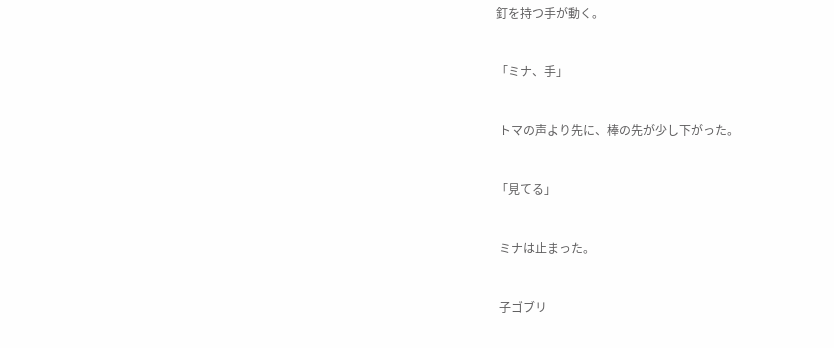釘を持つ手が動く。


「ミナ、手」


 トマの声より先に、棒の先が少し下がった。


「見てる」


 ミナは止まった。


 子ゴブリ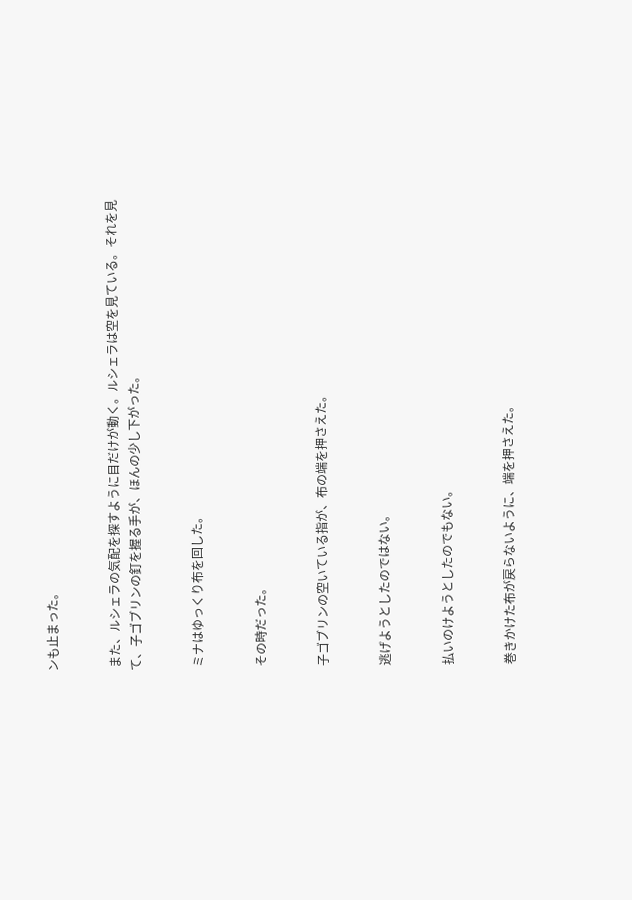ンも止まった。


 また、ルシェラの気配を探すように目だけが動く。ルシェラは空を見ている。それを見て、子ゴブリンの釘を握る手が、ほんの少し下がった。


 ミナはゆっくり布を回した。


 その時だった。


 子ゴブリンの空いている指が、布の端を押さえた。


 逃げようとしたのではない。


 払いのけようとしたのでもない。


 巻きかけた布が戻らないように、端を押さえた。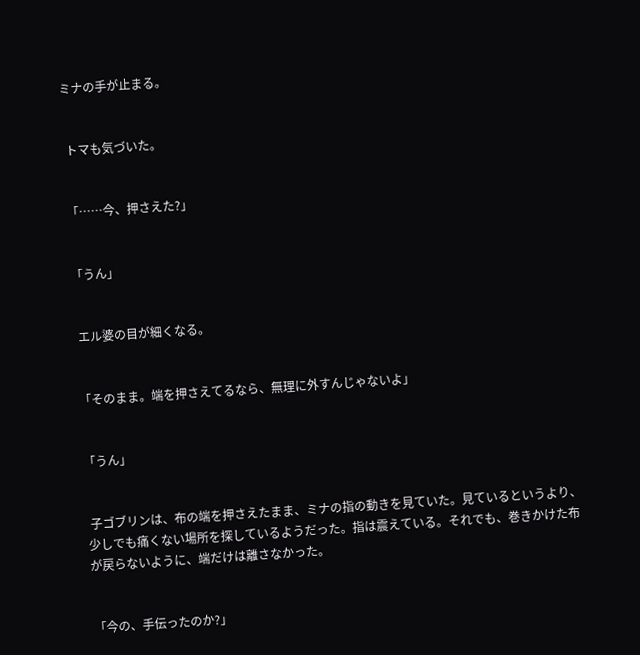ミナの手が止まる。


 トマも気づいた。


「……今、押さえた?」


「うん」


 エル婆の目が細くなる。


「そのまま。端を押さえてるなら、無理に外すんじゃないよ」


「うん」


 子ゴブリンは、布の端を押さえたまま、ミナの指の動きを見ていた。見ているというより、少しでも痛くない場所を探しているようだった。指は震えている。それでも、巻きかけた布が戻らないように、端だけは離さなかった。


「今の、手伝ったのか?」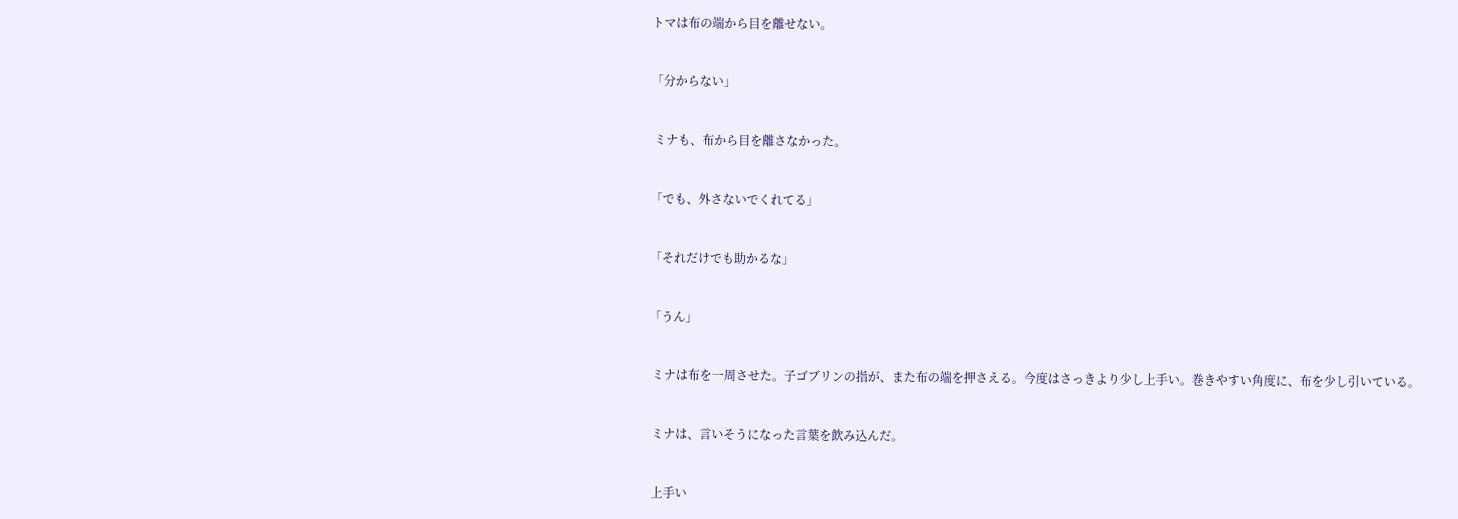トマは布の端から目を離せない。


「分からない」


 ミナも、布から目を離さなかった。


「でも、外さないでくれてる」


「それだけでも助かるな」


「うん」


 ミナは布を一周させた。子ゴブリンの指が、また布の端を押さえる。今度はさっきより少し上手い。巻きやすい角度に、布を少し引いている。


 ミナは、言いそうになった言葉を飲み込んだ。


 上手い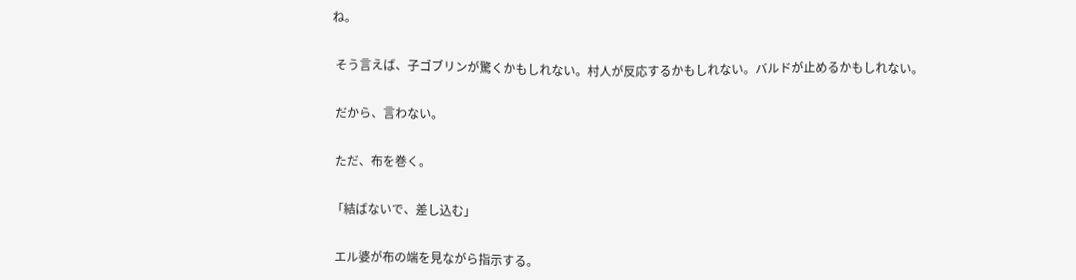ね。


 そう言えば、子ゴブリンが驚くかもしれない。村人が反応するかもしれない。バルドが止めるかもしれない。


 だから、言わない。


 ただ、布を巻く。


「結ばないで、差し込む」


 エル婆が布の端を見ながら指示する。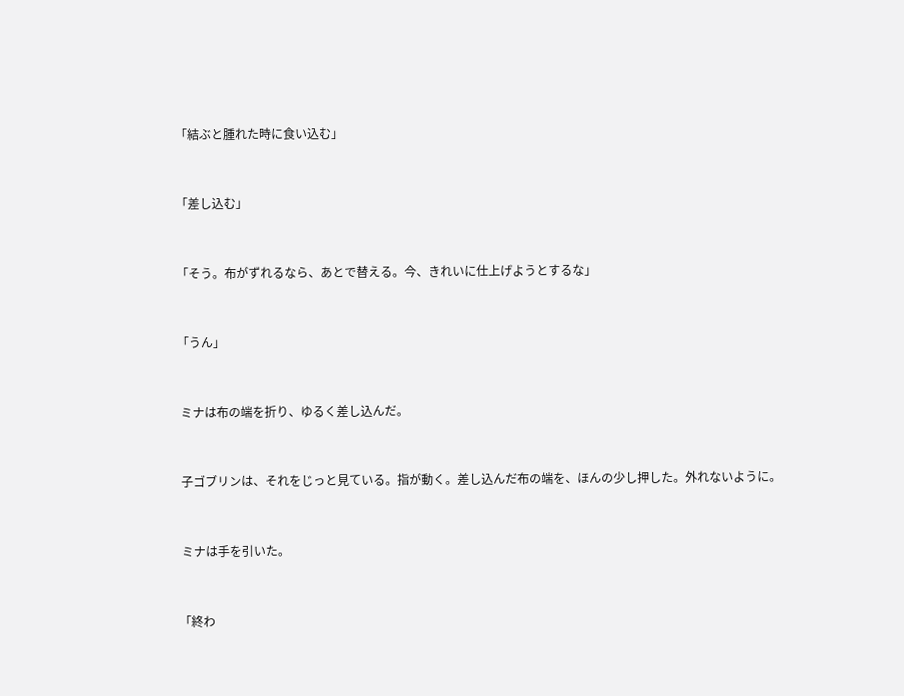「結ぶと腫れた時に食い込む」


「差し込む」


「そう。布がずれるなら、あとで替える。今、きれいに仕上げようとするな」


「うん」


 ミナは布の端を折り、ゆるく差し込んだ。


 子ゴブリンは、それをじっと見ている。指が動く。差し込んだ布の端を、ほんの少し押した。外れないように。


 ミナは手を引いた。


「終わ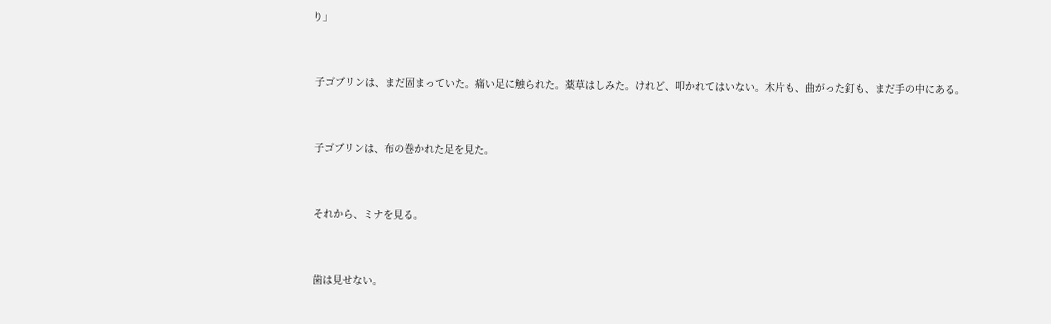り」


 子ゴブリンは、まだ固まっていた。痛い足に触られた。薬草はしみた。けれど、叩かれてはいない。木片も、曲がった釘も、まだ手の中にある。


 子ゴブリンは、布の巻かれた足を見た。


 それから、ミナを見る。


 歯は見せない。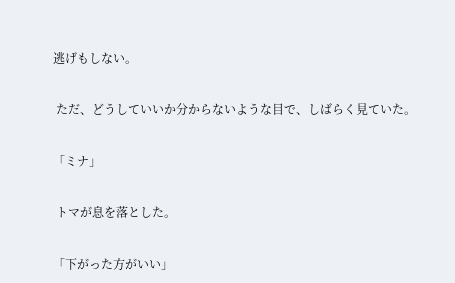逃げもしない。


 ただ、どうしていいか分からないような目で、しばらく見ていた。


「ミナ」


 トマが息を落とした。


「下がった方がいい」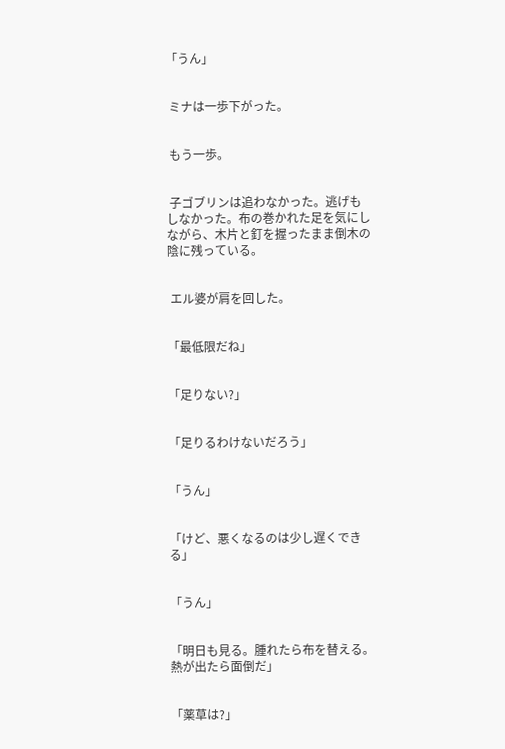「うん」


 ミナは一歩下がった。


 もう一歩。


 子ゴブリンは追わなかった。逃げもしなかった。布の巻かれた足を気にしながら、木片と釘を握ったまま倒木の陰に残っている。


 エル婆が肩を回した。


「最低限だね」


「足りない?」


「足りるわけないだろう」


「うん」


「けど、悪くなるのは少し遅くできる」


「うん」


「明日も見る。腫れたら布を替える。熱が出たら面倒だ」


「薬草は?」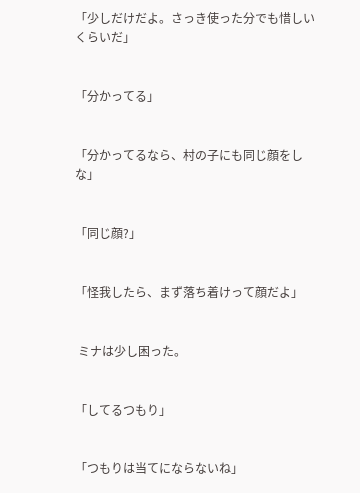「少しだけだよ。さっき使った分でも惜しいくらいだ」


「分かってる」


「分かってるなら、村の子にも同じ顔をしな」


「同じ顔?」


「怪我したら、まず落ち着けって顔だよ」


 ミナは少し困った。


「してるつもり」


「つもりは当てにならないね」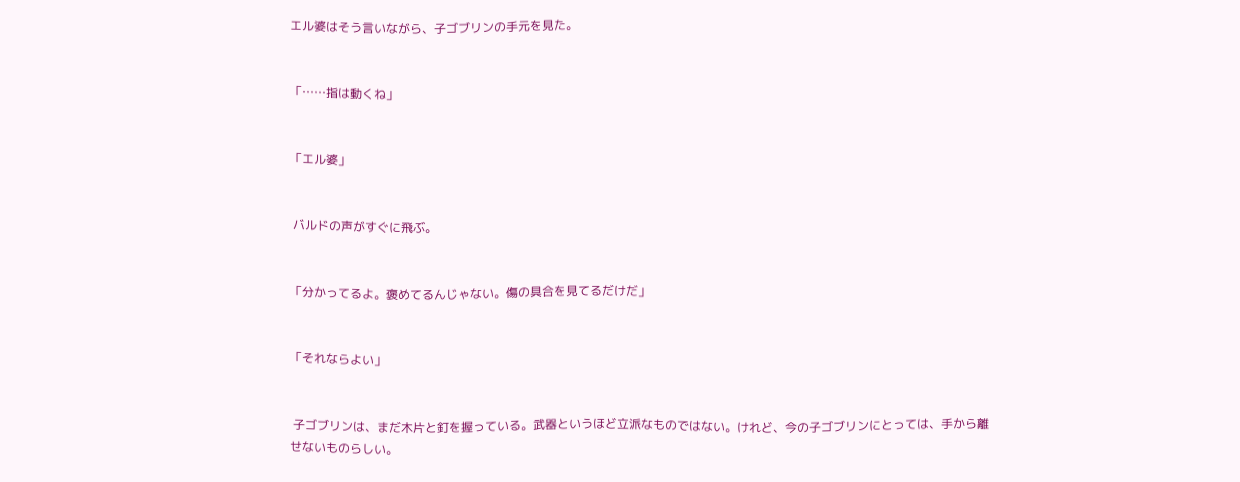エル婆はそう言いながら、子ゴブリンの手元を見た。


「……指は動くね」


「エル婆」


 バルドの声がすぐに飛ぶ。


「分かってるよ。褒めてるんじゃない。傷の具合を見てるだけだ」


「それならよい」


 子ゴブリンは、まだ木片と釘を握っている。武器というほど立派なものではない。けれど、今の子ゴブリンにとっては、手から離せないものらしい。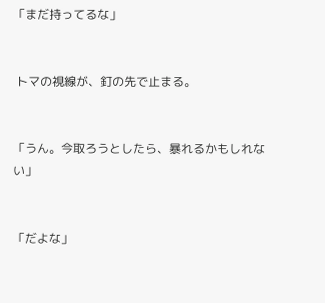「まだ持ってるな」


 トマの視線が、釘の先で止まる。


「うん。今取ろうとしたら、暴れるかもしれない」


「だよな」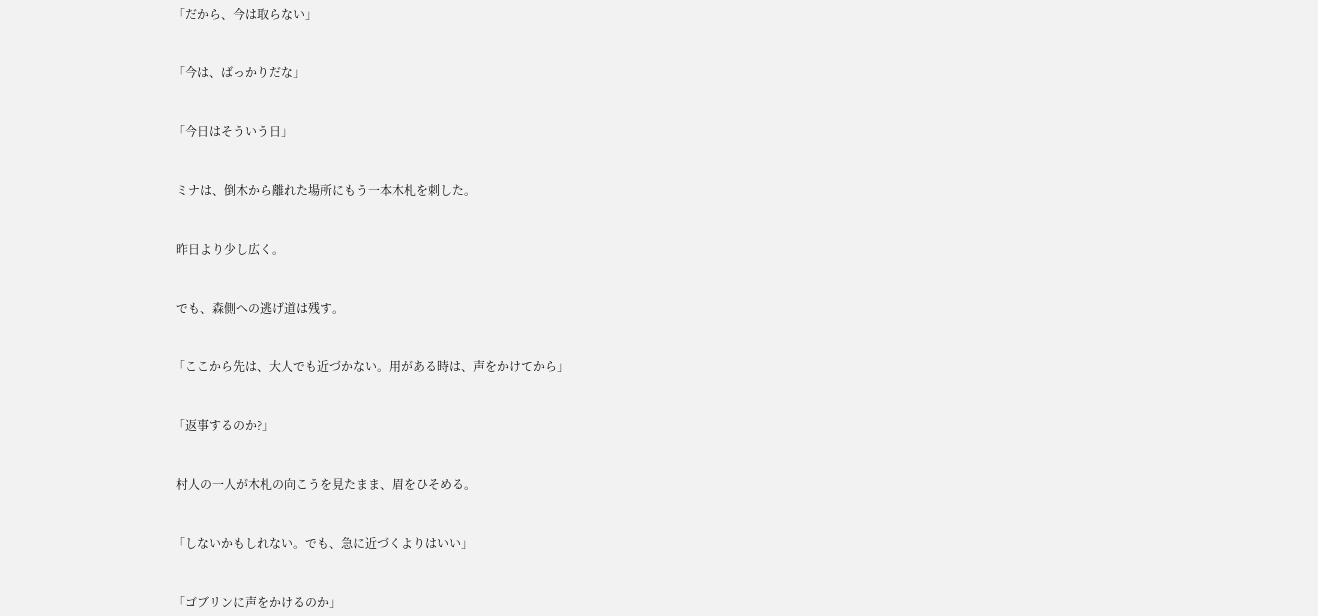「だから、今は取らない」


「今は、ばっかりだな」


「今日はそういう日」


 ミナは、倒木から離れた場所にもう一本木札を刺した。


 昨日より少し広く。


 でも、森側への逃げ道は残す。


「ここから先は、大人でも近づかない。用がある時は、声をかけてから」


「返事するのか?」


 村人の一人が木札の向こうを見たまま、眉をひそめる。


「しないかもしれない。でも、急に近づくよりはいい」


「ゴブリンに声をかけるのか」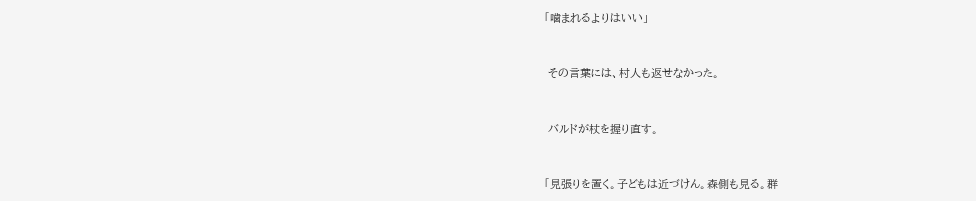「噛まれるよりはいい」


 その言葉には、村人も返せなかった。


 バルドが杖を握り直す。


「見張りを置く。子どもは近づけん。森側も見る。群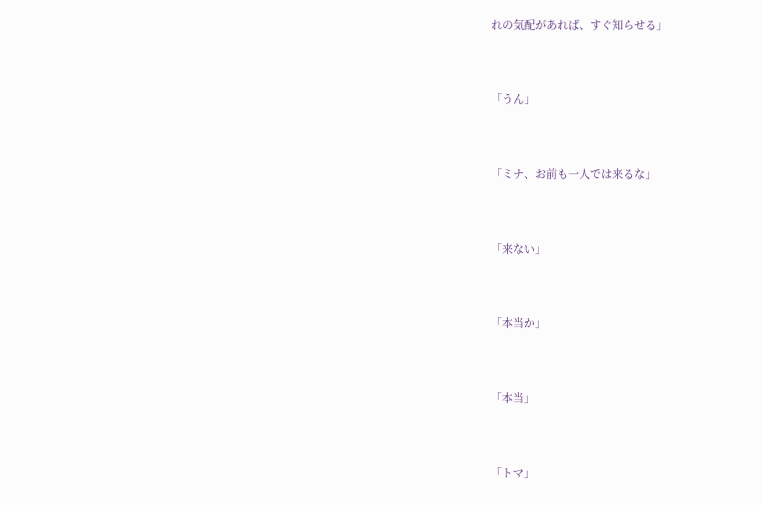れの気配があれば、すぐ知らせる」


「うん」


「ミナ、お前も一人では来るな」


「来ない」


「本当か」


「本当」


「トマ」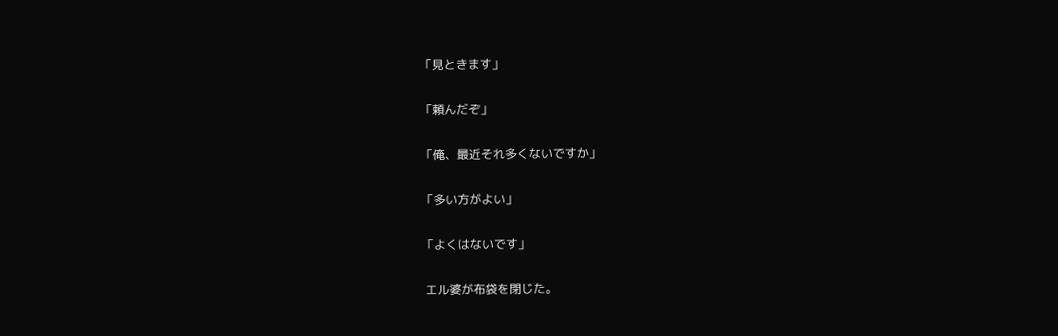「見ときます」


「頼んだぞ」


「俺、最近それ多くないですか」


「多い方がよい」


「よくはないです」


 エル婆が布袋を閉じた。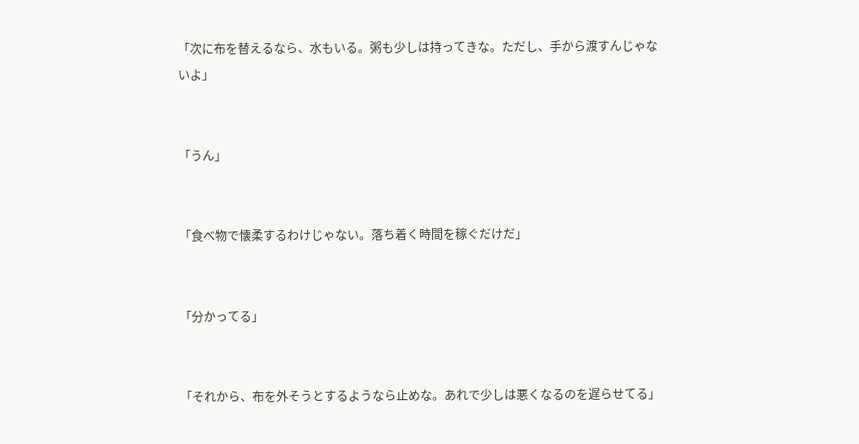「次に布を替えるなら、水もいる。粥も少しは持ってきな。ただし、手から渡すんじゃないよ」


「うん」


「食べ物で懐柔するわけじゃない。落ち着く時間を稼ぐだけだ」


「分かってる」


「それから、布を外そうとするようなら止めな。あれで少しは悪くなるのを遅らせてる」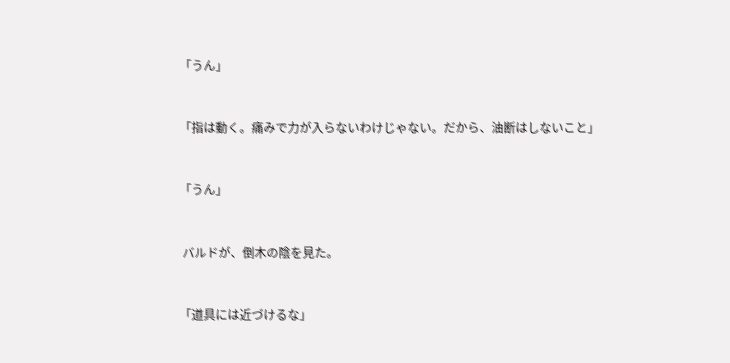「うん」


「指は動く。痛みで力が入らないわけじゃない。だから、油断はしないこと」


「うん」


 バルドが、倒木の陰を見た。


「道具には近づけるな」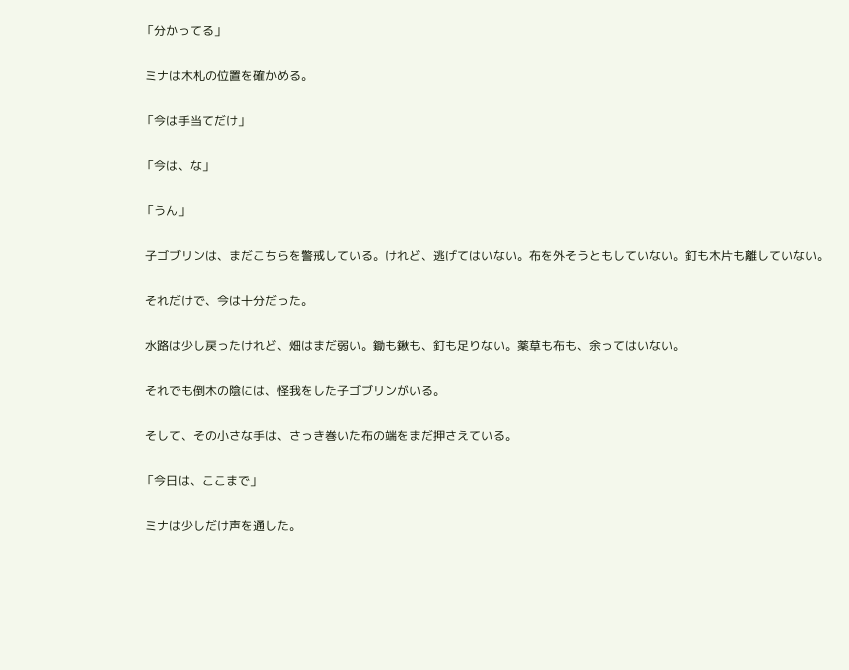「分かってる」


 ミナは木札の位置を確かめる。


「今は手当てだけ」


「今は、な」


「うん」


 子ゴブリンは、まだこちらを警戒している。けれど、逃げてはいない。布を外そうともしていない。釘も木片も離していない。


 それだけで、今は十分だった。


 水路は少し戻ったけれど、畑はまだ弱い。鋤も鍬も、釘も足りない。薬草も布も、余ってはいない。


 それでも倒木の陰には、怪我をした子ゴブリンがいる。


 そして、その小さな手は、さっき巻いた布の端をまだ押さえている。


「今日は、ここまで」


 ミナは少しだけ声を通した。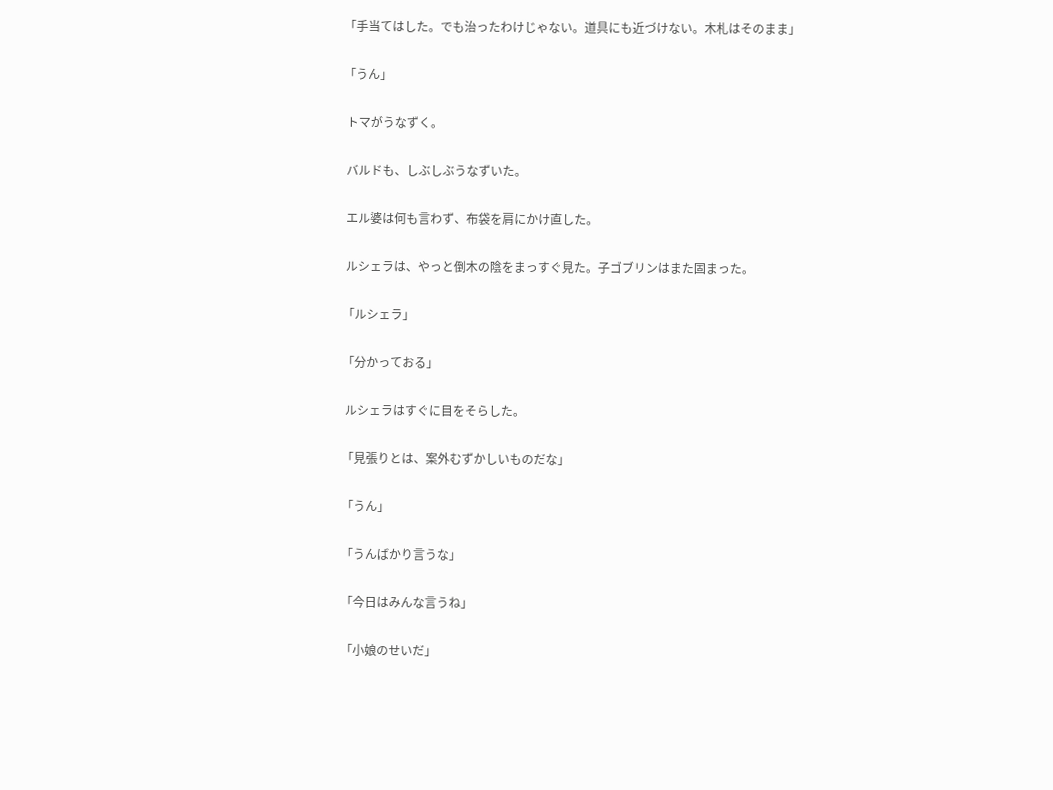「手当てはした。でも治ったわけじゃない。道具にも近づけない。木札はそのまま」


「うん」


 トマがうなずく。


 バルドも、しぶしぶうなずいた。


 エル婆は何も言わず、布袋を肩にかけ直した。


 ルシェラは、やっと倒木の陰をまっすぐ見た。子ゴブリンはまた固まった。


「ルシェラ」


「分かっておる」


 ルシェラはすぐに目をそらした。


「見張りとは、案外むずかしいものだな」


「うん」


「うんばかり言うな」


「今日はみんな言うね」


「小娘のせいだ」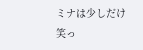ミナは少しだけ笑っ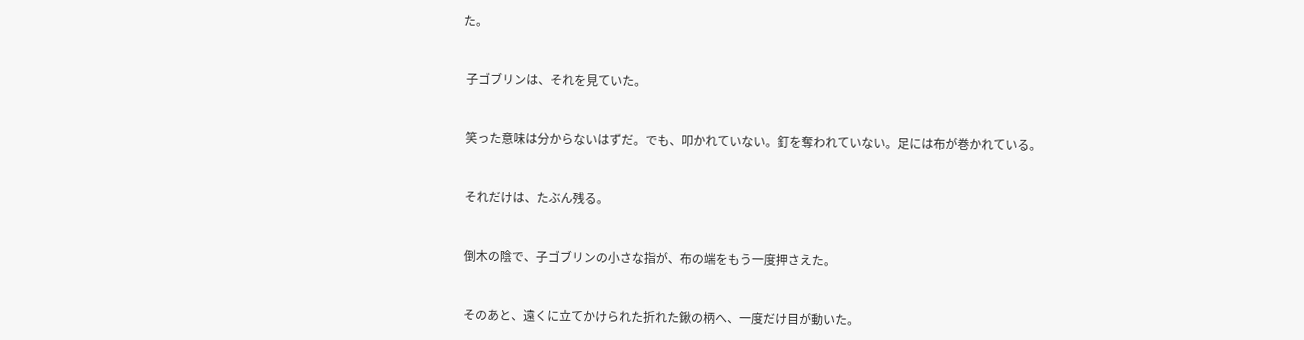た。


 子ゴブリンは、それを見ていた。


 笑った意味は分からないはずだ。でも、叩かれていない。釘を奪われていない。足には布が巻かれている。


 それだけは、たぶん残る。


 倒木の陰で、子ゴブリンの小さな指が、布の端をもう一度押さえた。


 そのあと、遠くに立てかけられた折れた鍬の柄へ、一度だけ目が動いた。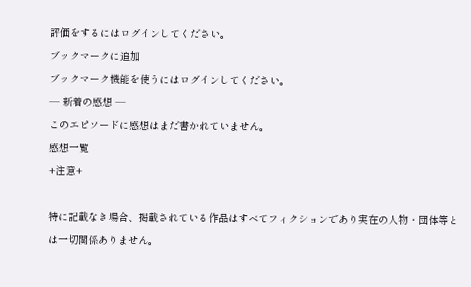評価をするにはログインしてください。
ブックマークに追加
ブックマーク機能を使うにはログインしてください。
― 新着の感想 ―
このエピソードに感想はまだ書かれていません。
感想一覧
+注意+

特に記載なき場合、掲載されている作品はすべてフィクションであり実在の人物・団体等とは一切関係ありません。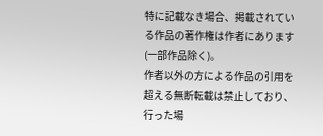特に記載なき場合、掲載されている作品の著作権は作者にあります(一部作品除く)。
作者以外の方による作品の引用を超える無断転載は禁止しており、行った場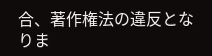合、著作権法の違反となりま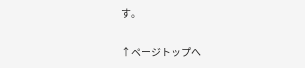す。

↑ページトップへ